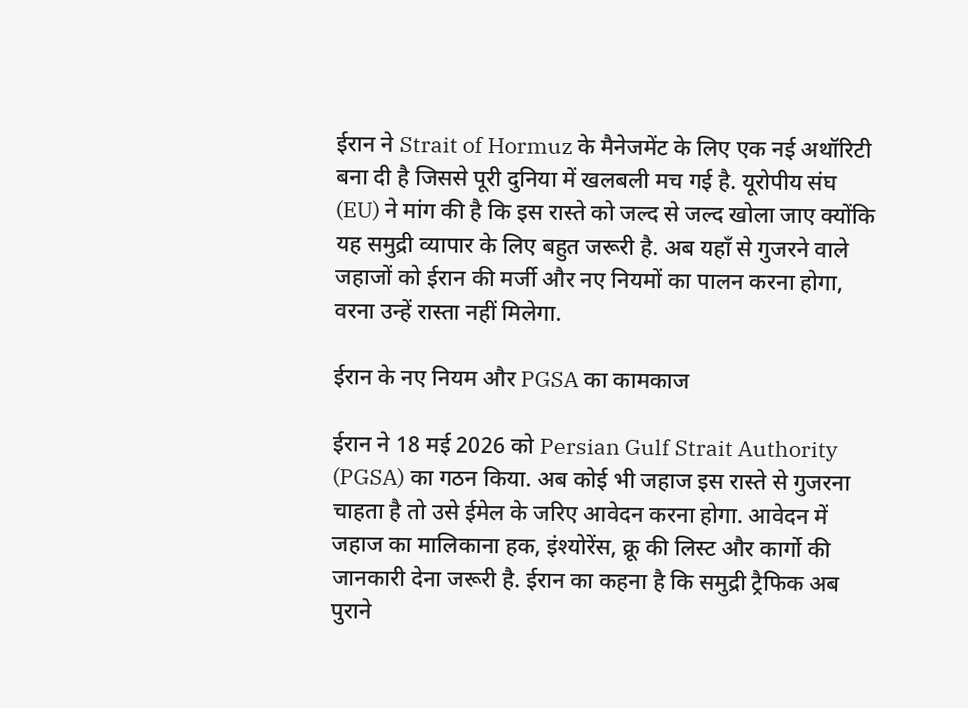ईरान ने Strait of Hormuz के मैनेजमेंट के लिए एक नई अथॉरिटी बना दी है जिससे पूरी दुनिया में खलबली मच गई है. यूरोपीय संघ (EU) ने मांग की है कि इस रास्ते को जल्द से जल्द खोला जाए क्योंकि यह समुद्री व्यापार के लिए बहुत जरूरी है. अब यहाँ से गुजरने वाले जहाजों को ईरान की मर्जी और नए नियमों का पालन करना होगा, वरना उन्हें रास्ता नहीं मिलेगा.

ईरान के नए नियम और PGSA का कामकाज

ईरान ने 18 मई 2026 को Persian Gulf Strait Authority (PGSA) का गठन किया. अब कोई भी जहाज इस रास्ते से गुजरना चाहता है तो उसे ईमेल के जरिए आवेदन करना होगा. आवेदन में जहाज का मालिकाना हक, इंश्योरेंस, क्रू की लिस्ट और कार्गो की जानकारी देना जरूरी है. ईरान का कहना है कि समुद्री ट्रैफिक अब पुराने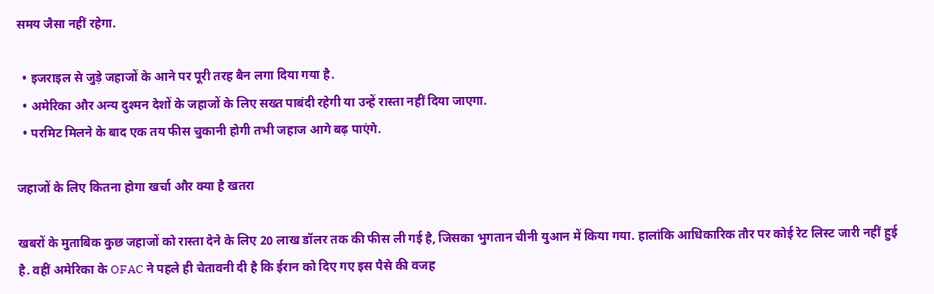समय जैसा नहीं रहेगा.

  • इजराइल से जुड़े जहाजों के आने पर पूरी तरह बैन लगा दिया गया है.
  • अमेरिका और अन्य दुश्मन देशों के जहाजों के लिए सख्त पाबंदी रहेगी या उन्हें रास्ता नहीं दिया जाएगा.
  • परमिट मिलने के बाद एक तय फीस चुकानी होगी तभी जहाज आगे बढ़ पाएंगे.

जहाजों के लिए कितना होगा खर्चा और क्या है खतरा

खबरों के मुताबिक कुछ जहाजों को रास्ता देने के लिए 20 लाख डॉलर तक की फीस ली गई है, जिसका भुगतान चीनी युआन में किया गया. हालांकि आधिकारिक तौर पर कोई रेट लिस्ट जारी नहीं हुई है. वहीं अमेरिका के OFAC ने पहले ही चेतावनी दी है कि ईरान को दिए गए इस पैसे की वजह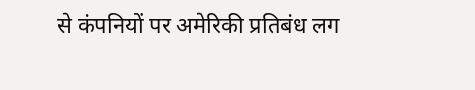से कंपनियों पर अमेरिकी प्रतिबंध लग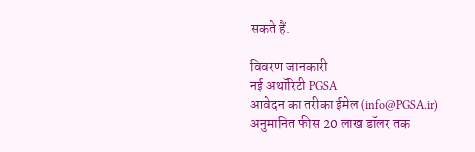सकते हैं.

विवरण जानकारी
नई अथॉरिटी PGSA
आवेदन का तरीका ईमेल (info@PGSA.ir)
अनुमानित फीस 20 लाख डॉलर तक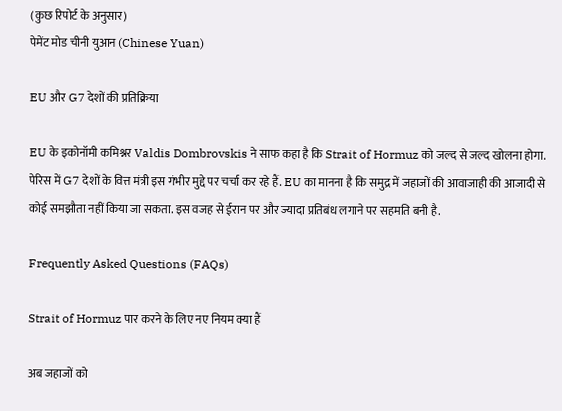(कुछ रिपोर्ट के अनुसार)
पेमेंट मोड चीनी युआन (Chinese Yuan)

EU और G7 देशों की प्रतिक्रिया

EU के इकोनॉमी कमिश्नर Valdis Dombrovskis ने साफ कहा है कि Strait of Hormuz को जल्द से जल्द खोलना होगा. पेरिस में G7 देशों के वित्त मंत्री इस गंभीर मुद्दे पर चर्चा कर रहे हैं. EU का मानना है कि समुद्र में जहाजों की आवाजाही की आजादी से कोई समझौता नहीं किया जा सकता. इस वजह से ईरान पर और ज्यादा प्रतिबंध लगाने पर सहमति बनी है.

Frequently Asked Questions (FAQs)

Strait of Hormuz पार करने के लिए नए नियम क्या हैं

अब जहाजों को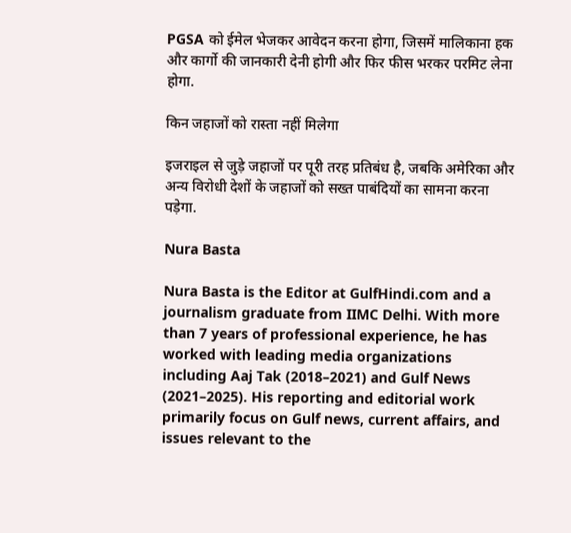PGSA को ईमेल भेजकर आवेदन करना होगा, जिसमें मालिकाना हक और कार्गो की जानकारी देनी होगी और फिर फीस भरकर परमिट लेना होगा.

किन जहाजों को रास्ता नहीं मिलेगा

इजराइल से जुड़े जहाजों पर पूरी तरह प्रतिबंध है, जबकि अमेरिका और अन्य विरोधी देशों के जहाजों को सख्त पाबंदियों का सामना करना पड़ेगा.

Nura Basta

Nura Basta is the Editor at GulfHindi.com and a journalism graduate from IIMC Delhi. With more than 7 years of professional experience, he has worked with leading media organizations including Aaj Tak (2018–2021) and Gulf News (2021–2025). His reporting and editorial work primarily focus on Gulf news, current affairs, and issues relevant to the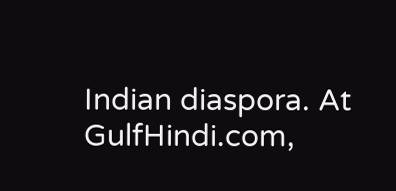Indian diaspora. At GulfHindi.com,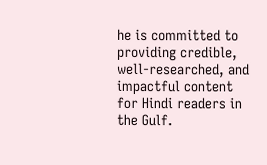he is committed to providing credible, well-researched, and impactful content for Hindi readers in the Gulf.